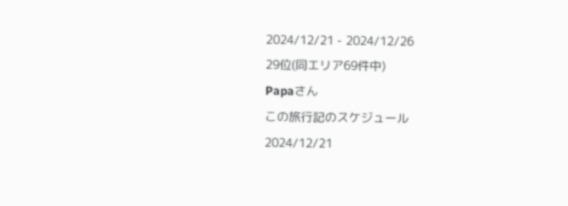2024/12/21 - 2024/12/26
29位(同エリア69件中)
Papaさん
この旅行記のスケジュール
2024/12/21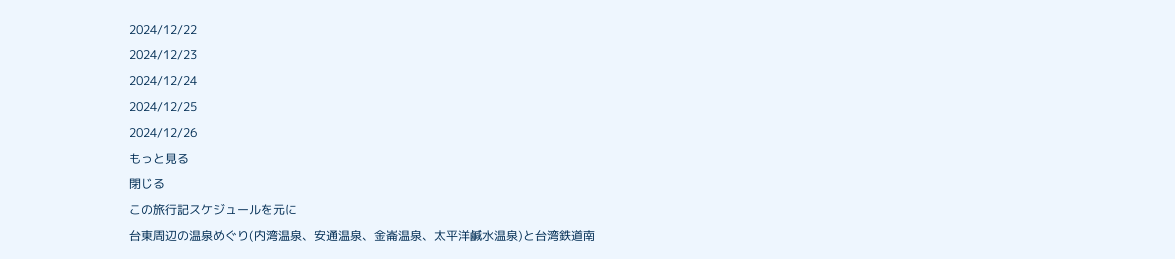2024/12/22
2024/12/23
2024/12/24
2024/12/25
2024/12/26
もっと見る
閉じる
この旅行記スケジュールを元に
台東周辺の温泉めぐり(内湾温泉、安通温泉、金崙温泉、太平洋鹹水温泉)と台湾鉄道南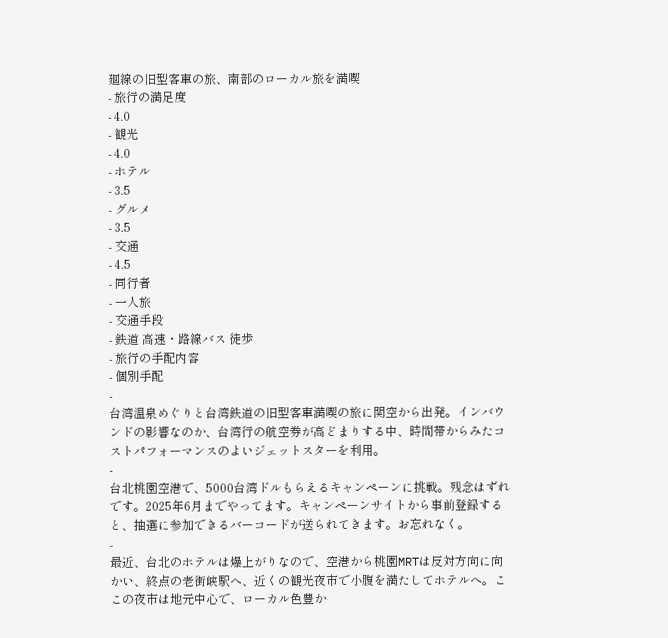廻線の旧型客車の旅、南部のローカル旅を満喫
- 旅行の満足度
- 4.0
- 観光
- 4.0
- ホテル
- 3.5
- グルメ
- 3.5
- 交通
- 4.5
- 同行者
- 一人旅
- 交通手段
- 鉄道 高速・路線バス 徒歩
- 旅行の手配内容
- 個別手配
-
台湾温泉めぐりと台湾鉄道の旧型客車満喫の旅に関空から出発。インバウンドの影響なのか、台湾行の航空券が高どまりする中、時間帯からみたコストパフォーマンスのよいジェットスターを利用。
-
台北桃園空港で、5000台湾ドルもらえるキャンペーンに挑戦。残念はずれです。2025年6月までやってます。キャンペーンサイトから事前登録すると、抽選に参加できるバーコードが送られてきます。お忘れなく。
-
最近、台北のホテルは爆上がりなので、空港から桃園MRTは反対方向に向かい、終点の老街峡駅へ、近くの観光夜市で小腹を満たしてホテルへ。ここの夜市は地元中心で、ローカル色豊か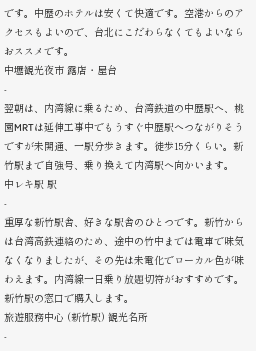です。中歴のホテルは安くて快適です。空港からのアクセスもよいので、台北にこだわらなくてもよいならおススメです。
中壢観光夜市 露店・屋台
-
翌朝は、内湾線に乗るため、台湾鉄道の中歴駅へ、桃園MRTは延伸工事中でもうすぐ中歴駅へつながりそうですが未開通、一駅分歩きます。徒歩15分くらい。新竹駅まで自強号、乗り換えて内湾駅へ向かいます。
中レキ駅 駅
-
重厚な新竹駅舎、好きな駅舎のひとつです。新竹からは台湾高鉄連絡のため、途中の竹中までは電車で味気なくなりましたが、その先は未電化でローカル色が味わえます。内湾線一日乗り放題切符がおすすめです。新竹駅の窓口で購入します。
旅遊服務中心 (新竹駅) 観光名所
-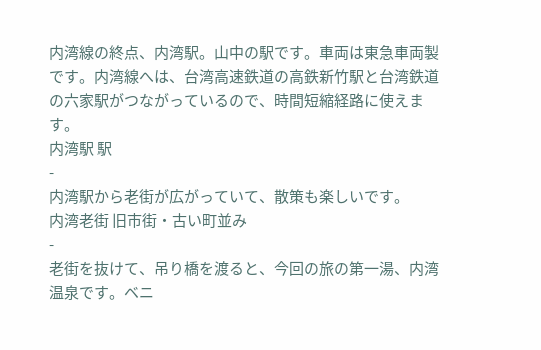内湾線の終点、内湾駅。山中の駅です。車両は東急車両製です。内湾線へは、台湾高速鉄道の高鉄新竹駅と台湾鉄道の六家駅がつながっているので、時間短縮経路に使えます。
内湾駅 駅
-
内湾駅から老街が広がっていて、散策も楽しいです。
内湾老街 旧市街・古い町並み
-
老街を抜けて、吊り橋を渡ると、今回の旅の第一湯、内湾温泉です。ベニ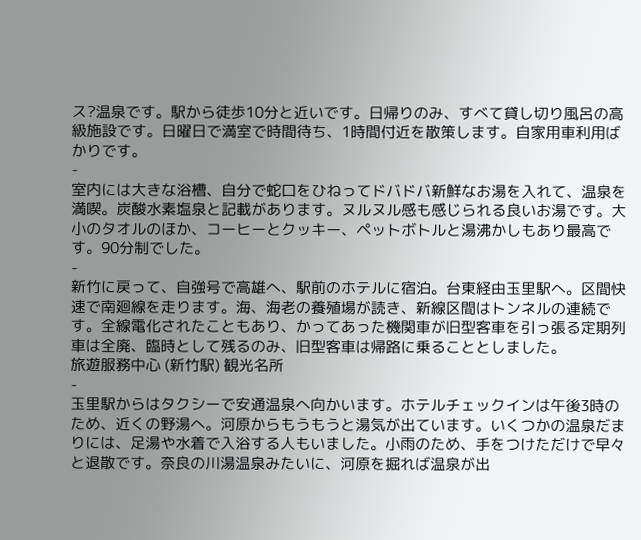ス?温泉です。駅から徒歩10分と近いです。日帰りのみ、すべて貸し切り風呂の高級施設です。日曜日で満室で時間待ち、1時間付近を散策します。自家用車利用ばかりです。
-
室内には大きな浴槽、自分で蛇口をひねってドバドバ新鮮なお湯を入れて、温泉を満喫。炭酸水素塩泉と記載があります。ヌルヌル感も感じられる良いお湯です。大小のタオルのほか、コーヒーとクッキー、ペットボトルと湯沸かしもあり最高です。90分制でした。
-
新竹に戻って、自強号で高雄へ、駅前のホテルに宿泊。台東経由玉里駅へ。区間快速で南廻線を走ります。海、海老の養殖場が読き、新線区間はトンネルの連続です。全線電化されたこともあり、かってあった機関車が旧型客車を引っ張る定期列車は全廃、臨時として残るのみ、旧型客車は帰路に乗ることとしました。
旅遊服務中心 (新竹駅) 観光名所
-
玉里駅からはタクシーで安通温泉へ向かいます。ホテルチェックインは午後3時のため、近くの野湯へ。河原からもうもうと湯気が出ています。いくつかの温泉だまりには、足湯や水着で入浴する人もいました。小雨のため、手をつけただけで早々と退散です。奈良の川湯温泉みたいに、河原を掘れば温泉が出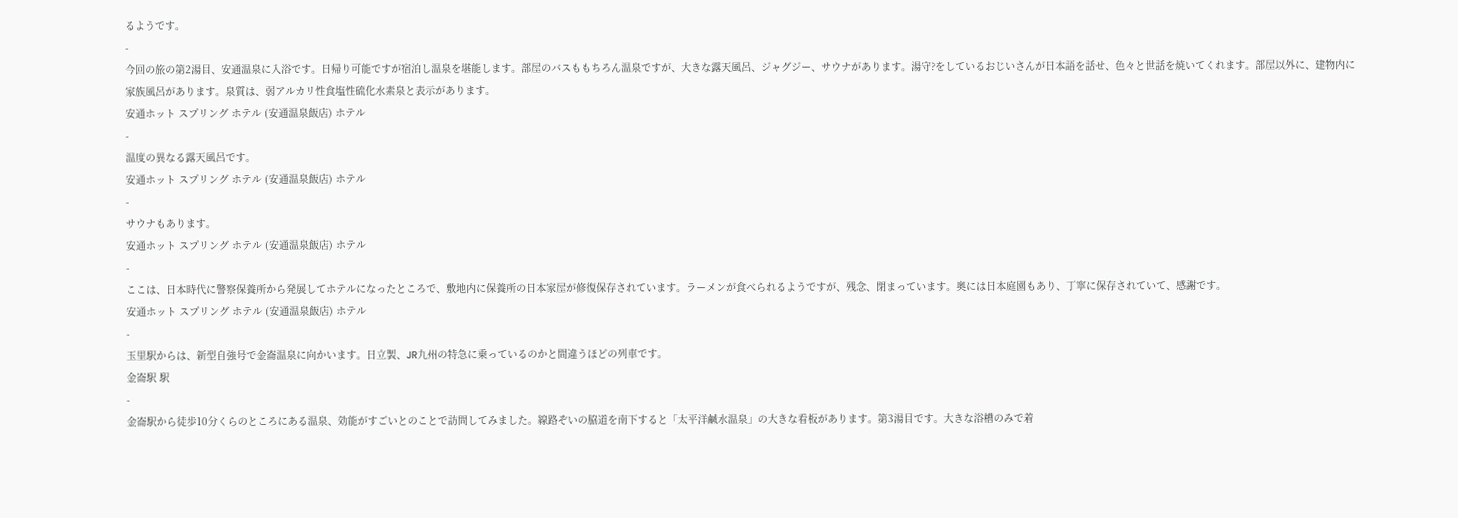るようです。
-
今回の旅の第2湯目、安通温泉に入浴です。日帰り可能ですが宿泊し温泉を堪能します。部屋のバスももちろん温泉ですが、大きな露天風呂、ジャグジー、サウナがあります。湯守?をしているおじいさんが日本語を話せ、色々と世話を焼いてくれます。部屋以外に、建物内に家族風呂があります。泉質は、弱アルカリ性食塩性硫化水素泉と表示があります。
安通ホット スプリング ホテル (安通温泉飯店) ホテル
-
温度の異なる露天風呂です。
安通ホット スプリング ホテル (安通温泉飯店) ホテル
-
サウナもあります。
安通ホット スプリング ホテル (安通温泉飯店) ホテル
-
ここは、日本時代に警察保養所から発展してホテルになったところで、敷地内に保養所の日本家屋が修復保存されています。ラーメンが食べられるようですが、残念、閉まっています。奥には日本庭園もあり、丁寧に保存されていて、感謝です。
安通ホット スプリング ホテル (安通温泉飯店) ホテル
-
玉里駅からは、新型自強号で金崙温泉に向かいます。日立製、JR九州の特急に乗っているのかと間違うほどの列車です。
金崙駅 駅
-
金崙駅から徒歩10分くらのところにある温泉、効能がすごいとのことで訪問してみました。線路ぞいの脇道を南下すると「太平洋鹹水温泉」の大きな看板があります。第3湯目です。大きな浴槽のみで着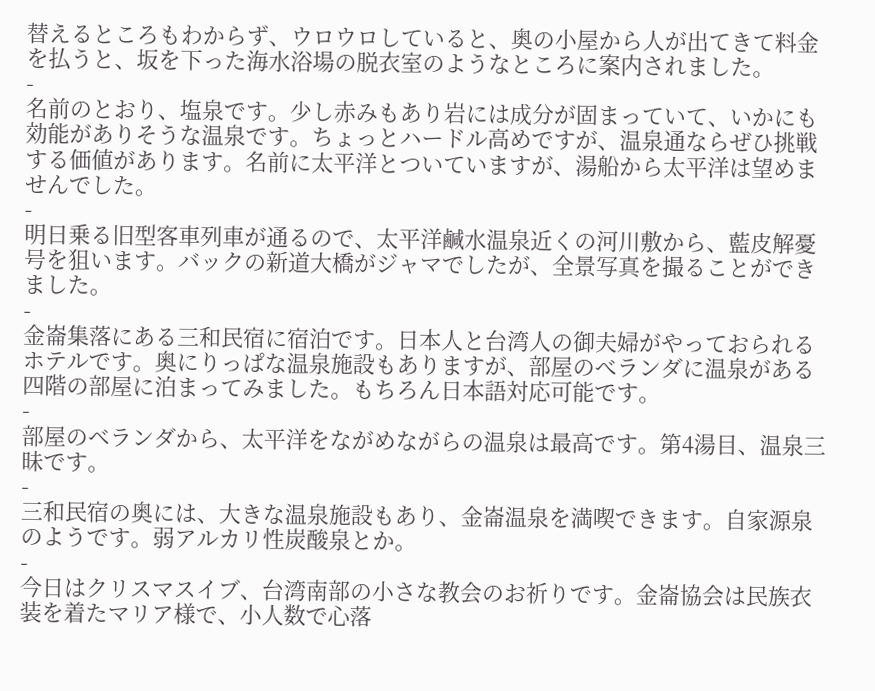替えるところもわからず、ウロウロしていると、奥の小屋から人が出てきて料金を払うと、坂を下った海水浴場の脱衣室のようなところに案内されました。
-
名前のとおり、塩泉です。少し赤みもあり岩には成分が固まっていて、いかにも効能がありそうな温泉です。ちょっとハードル高めですが、温泉通ならぜひ挑戦する価値があります。名前に太平洋とついていますが、湯船から太平洋は望めませんでした。
-
明日乗る旧型客車列車が通るので、太平洋鹹水温泉近くの河川敷から、藍皮解憂号を狙います。バックの新道大橋がジャマでしたが、全景写真を撮ることができました。
-
金崙集落にある三和民宿に宿泊です。日本人と台湾人の御夫婦がやっておられるホテルです。奥にりっぱな温泉施設もありますが、部屋のべランダに温泉がある四階の部屋に泊まってみました。もちろん日本語対応可能です。
-
部屋のベランダから、太平洋をながめながらの温泉は最高です。第4湯目、温泉三昧です。
-
三和民宿の奥には、大きな温泉施設もあり、金崙温泉を満喫できます。自家源泉のようです。弱アルカリ性炭酸泉とか。
-
今日はクリスマスイブ、台湾南部の小さな教会のお祈りです。金崙協会は民族衣装を着たマリア様で、小人数で心落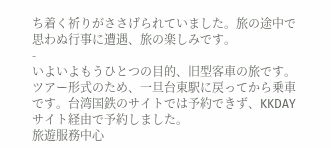ち着く祈りがささげられていました。旅の途中で思わぬ行事に遭遇、旅の楽しみです。
-
いよいよもうひとつの目的、旧型客車の旅です。ツアー形式のため、一旦台東駅に戻ってから乗車です。台湾国鉄のサイトでは予約できず、KKDAYサイト経由で予約しました。
旅遊服務中心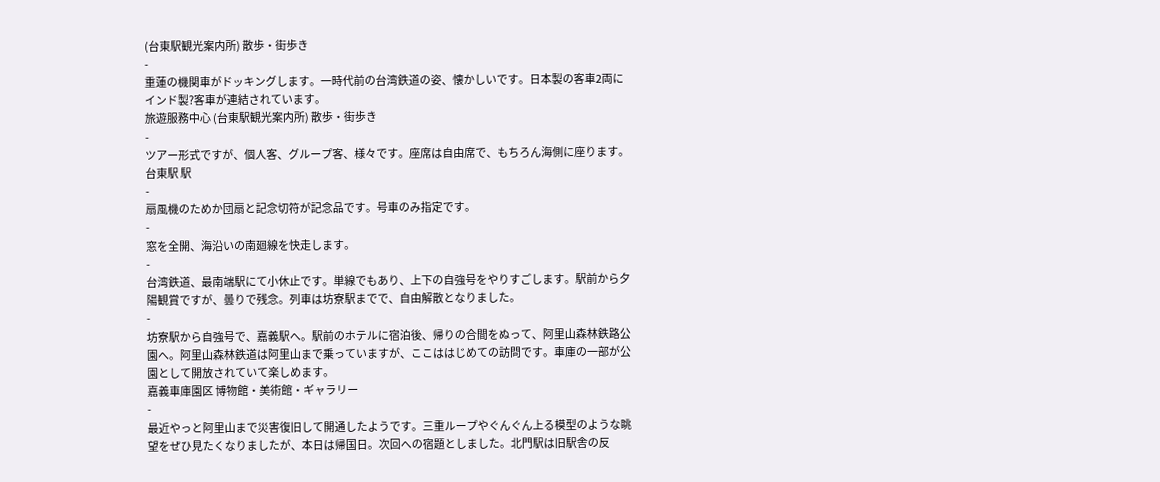(台東駅観光案内所) 散歩・街歩き
-
重蓮の機関車がドッキングします。一時代前の台湾鉄道の姿、懐かしいです。日本製の客車2両にインド製?客車が連結されています。
旅遊服務中心 (台東駅観光案内所) 散歩・街歩き
-
ツアー形式ですが、個人客、グループ客、様々です。座席は自由席で、もちろん海側に座ります。
台東駅 駅
-
扇風機のためか団扇と記念切符が記念品です。号車のみ指定です。
-
窓を全開、海沿いの南廻線を快走します。
-
台湾鉄道、最南端駅にて小休止です。単線でもあり、上下の自強号をやりすごします。駅前から夕陽観賞ですが、曇りで残念。列車は坊寮駅までで、自由解散となりました。
-
坊寮駅から自強号で、嘉義駅へ。駅前のホテルに宿泊後、帰りの合間をぬって、阿里山森林鉄路公園へ。阿里山森林鉄道は阿里山まで乗っていますが、ここははじめての訪問です。車庫の一部が公園として開放されていて楽しめます。
嘉義車庫園区 博物館・美術館・ギャラリー
-
最近やっと阿里山まで災害復旧して開通したようです。三重ループやぐんぐん上る模型のような眺望をぜひ見たくなりましたが、本日は帰国日。次回への宿題としました。北門駅は旧駅舎の反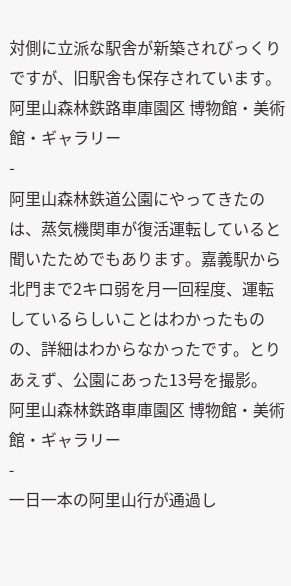対側に立派な駅舎が新築されびっくりですが、旧駅舎も保存されています。
阿里山森林鉄路車庫園区 博物館・美術館・ギャラリー
-
阿里山森林鉄道公園にやってきたのは、蒸気機関車が復活運転していると聞いたためでもあります。嘉義駅から北門まで2キロ弱を月一回程度、運転しているらしいことはわかったものの、詳細はわからなかったです。とりあえず、公園にあった13号を撮影。
阿里山森林鉄路車庫園区 博物館・美術館・ギャラリー
-
一日一本の阿里山行が通過し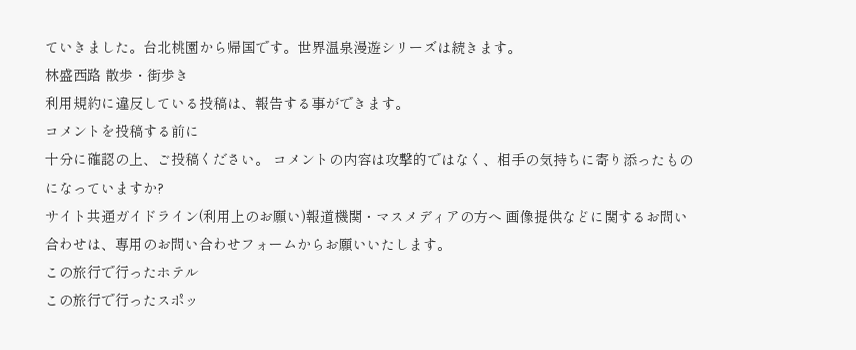ていきました。台北桃園から帰国です。世界温泉漫遊シリーズは続きます。
林盛西路 散歩・街歩き
利用規約に違反している投稿は、報告する事ができます。
コメントを投稿する前に
十分に確認の上、ご投稿ください。 コメントの内容は攻撃的ではなく、相手の気持ちに寄り添ったものになっていますか?
サイト共通ガイドライン(利用上のお願い)報道機関・マスメディアの方へ 画像提供などに関するお問い合わせは、専用のお問い合わせフォームからお願いいたします。
この旅行で行ったホテル
この旅行で行ったスポッ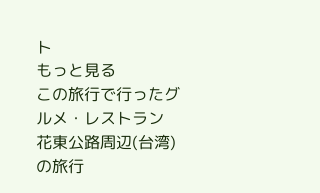ト
もっと見る
この旅行で行ったグルメ・レストラン
花東公路周辺(台湾) の旅行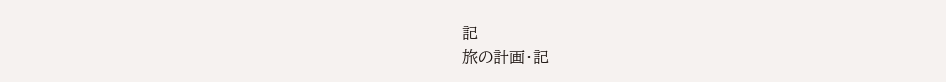記
旅の計画・記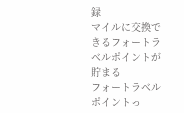録
マイルに交換できるフォートラベルポイントが貯まる
フォートラベルポイントっ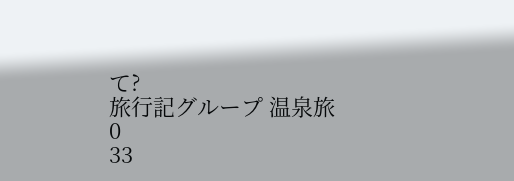て?
旅行記グループ 温泉旅
0
33